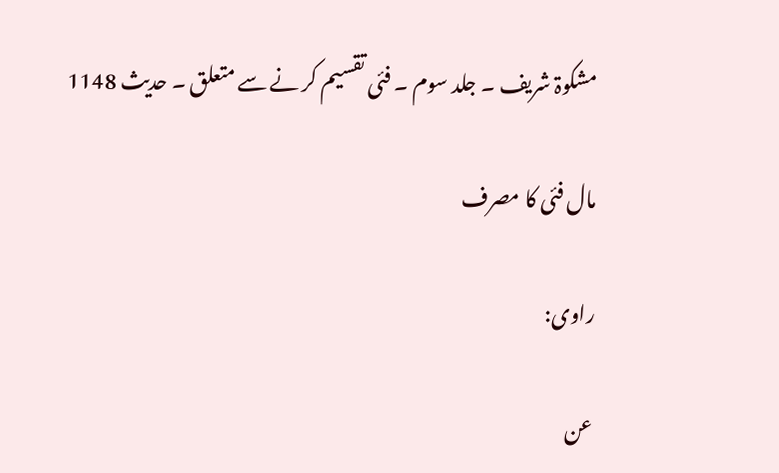مشکوۃ شریف ۔ جلد سوم ۔ فئی تقسیم کر نے سے متعلق ۔ حدیث 1148

مال فئی کا مصرف

راوی:

عن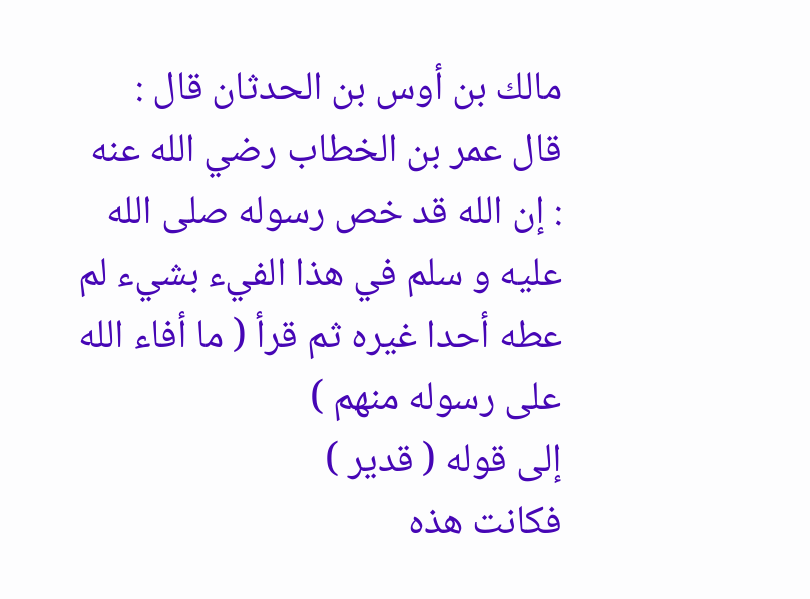مالك بن أوس بن الحدثان قال : قال عمر بن الخطاب رضي الله عنه : إن الله قد خص رسوله صلى الله عليه و سلم في هذا الفيء بشيء لم عطه أحدا غيره ثم قرأ ( ما أفاء الله على رسوله منهم )
إلى قوله ( قدير )
فكانت هذه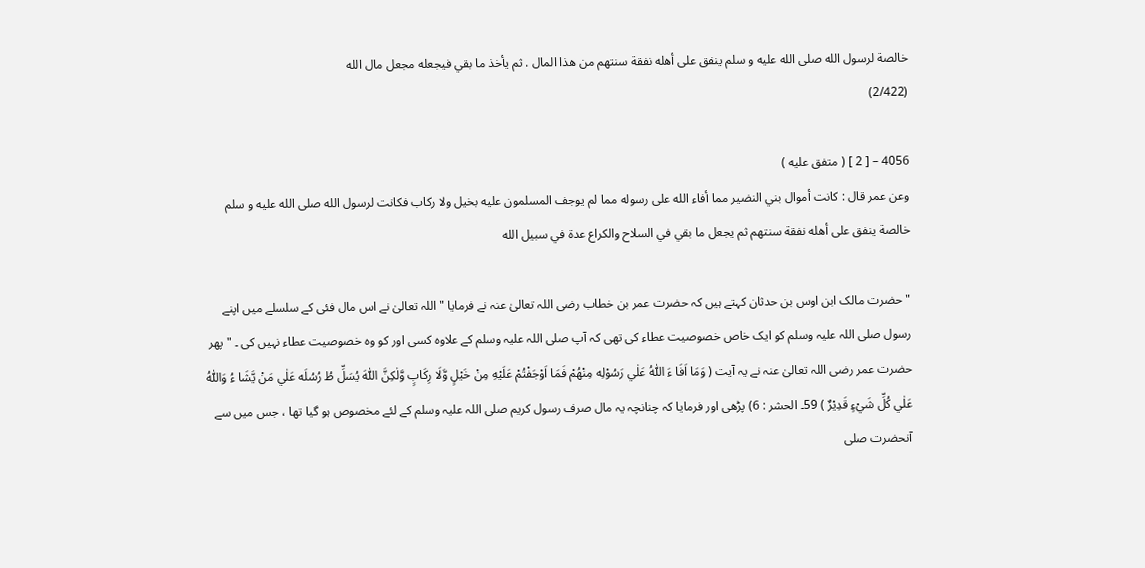خالصة لرسول الله صلى الله عليه و سلم ينفق على أهله نفقة سنتهم من هذا المال . ثم يأخذ ما بقي فيجعله مجعل مال الله
(2/422)

4056 – [ 2 ] ( متفق عليه )
وعن عمر قال : كانت أموال بني النضير مما أفاء الله على رسوله مما لم يوجف المسلمون عليه بخيل ولا ركاب فكانت لرسول الله صلى الله عليه و سلم خالصة ينفق على أهله نفقة سنتهم ثم يجعل ما بقي في السلاح والكراع عدة في سبيل الله

" حضرت مالک ابن اوس بن حدثان کہتے ہیں کہ حضرت عمر بن خطاب رضی اللہ تعالیٰ عنہ نے فرمایا " اللہ تعالیٰ نے اس مال فئی کے سلسلے میں اپنے رسول صلی اللہ علیہ وسلم کو ایک خاص خصوصیت عطاء کی تھی کہ آپ صلی اللہ علیہ وسلم کے علاوہ کسی اور کو وہ خصوصیت عطاء نہیں کی ۔ " پھر حضرت عمر رضی اللہ تعالیٰ عنہ نے یہ آیت ( وَمَا اَفَا ءَ اللّٰهُ عَلٰي رَسُوْلِه مِنْهُمْ فَمَا اَوْجَفْتُمْ عَلَيْهِ مِنْ خَيْلٍ وَّلَا رِكَابٍ وَّلٰكِنَّ اللّٰهَ يُسَلِّ طُ رُسُلَه عَلٰي مَنْ يَّشَا ءُ وَاللّٰهُ عَلٰي كُلِّ شَيْءٍ قَدِيْرٌ ) 59۔ الحشر : 6) پڑھی اور فرمایا کہ چنانچہ یہ مال صرف رسول کریم صلی اللہ علیہ وسلم کے لئے مخصوص ہو گیا تھا ، جس میں سے آنحضرت صلی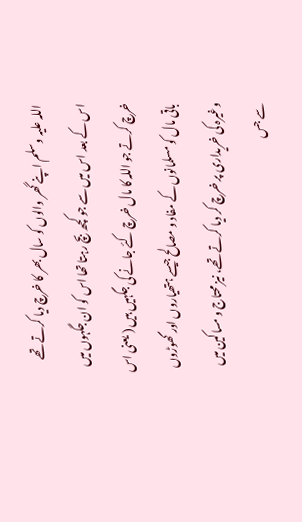اللہ علیہ وسلم اپنے گھر والوں کو سال بھر کا خرچ دیا کرتے تھے اس کے بعد اس میں سے جو کچھ بچ رہتا تھا اس کو ان جگہوں میں خرچ کرتے جو اللہ کا مال خرچ کئے جانے کی جگہیں ہیں ( یعنی اس باقی مال کو مسلمانوں کے مفاد و مصالح جیسے ہتھیاروں اور گھوڑوں وغیرہ کی خریداری پر خرچ کر دیا کرتے تھے، نیز محتاج و مساکین میں سے جس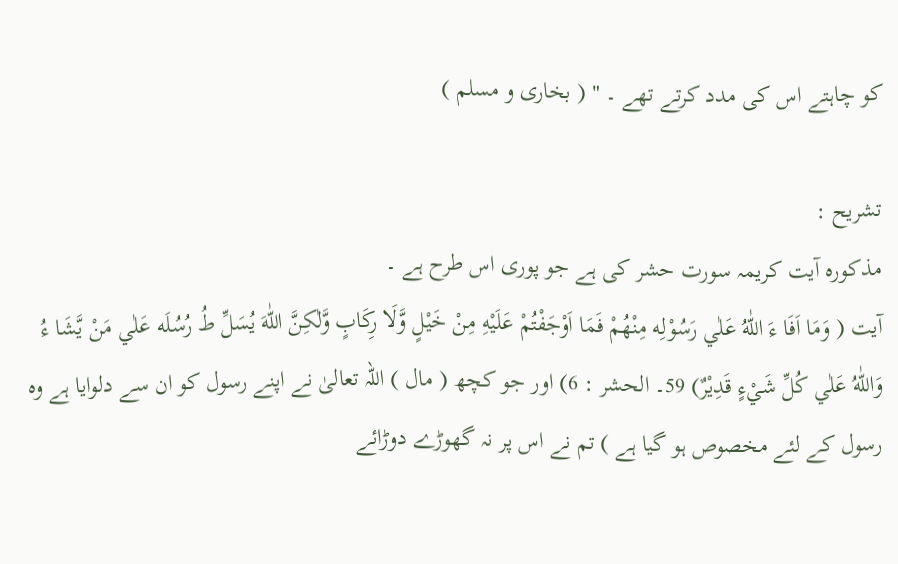کو چاہتے اس کی مدد کرتے تھے ۔ " ( بخاری و مسلم )

تشریح :
مذکورہ آیت کریمہ سورت حشر کی ہے جو پوری اس طرح ہے ۔
آیت ( وَمَا اَفَا ءَ اللّٰهُ عَلٰي رَسُوْلِه مِنْهُمْ فَمَا اَوْجَفْتُمْ عَلَيْهِ مِنْ خَيْلٍ وَّلَا رِكَابٍ وَّلٰكِنَّ اللّٰهَ يُسَلِّ طُ رُسُلَه عَلٰي مَنْ يَّشَا ءُ وَاللّٰهُ عَلٰي كُلِّ شَيْءٍ قَدِيْرٌ) 59۔ الحشر : 6) اور جو کچھ ( مال ) اللہ تعالیٰ نے اپنے رسول کو ان سے دلوایا ہے وہ رسول کے لئے مخصوص ہو گیا ہے ) تم نے اس پر نہ گھوڑے دوڑائے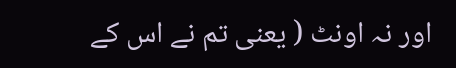اور نہ اونٹ ( یعنی تم نے اس کے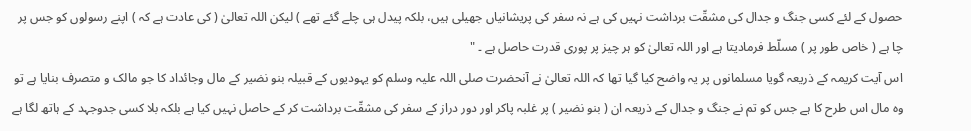حصول کے لئے کسی جنگ و جدال کی مشقّت برداشت نہیں کی ہے نہ سفر کی پریشانیاں جھیلی ہیں، بلکہ پیدل ہی چلے گئے تھے ) لیکن اللہ تعالیٰ ( کی عادت ہے کہ ) اپنے رسولوں کو جس پر چا ہے ( خاص طور پر ) مسلّط فرمادیتا ہے اور اللہ تعالیٰ کو ہر چیز پر پوری قدرت حاصل ہے ۔ "
اس آیت کریمہ کے ذریعہ گویا مسلمانوں پر یہ واضح کیا گیا تھا کہ اللہ تعالیٰ نے آنحضرت صلی اللہ علیہ وسلم کو یہودیوں کے قبیلہ بنو نضیر کے مال وجائداد کا جو مالک و متصرف بنایا ہے تو وہ مال اس طرح کا ہے جس کو تم نے جنگ و جدال کے ذریعہ ان ( بنو نضیر ) پر غلبہ پاکر اور دور دراز کے سفر کی مشقّت برداشت کر کے حاصل نہیں کیا ہے بلکہ بلا کسی جدوجہد کے ہاتھ لگا ہے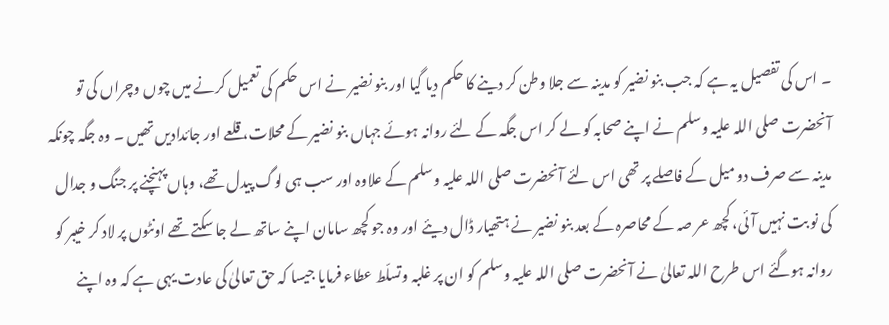۔ اس کی تفصیل یہ ہے کہ جب بنو نضیر کو مدینہ سے جلا وطن کر دینے کا حکم دیا گیا اور بنو نضیر نے اس حکم کی تعمیل کرنے میں چوں وچراں کی تو آنحضرت صلی اللہ علیہ وسلم نے اپنے صحابہ کو لے کر اس جگہ کے لئے روانہ ہوئے جہاں بنو نضیر کے محلات، قلعے اور جائدادیں تھیں ۔ وہ جگہ چونکہ مدینہ سے صرف دو میل کے فاصلے پر تھی اس لئے آنحضرت صلی اللہ علیہ وسلم کے علاوہ اور سب ہی لوگ پیدل تھے، وہاں پہنچنے پر جنگ و جدال کی نو بت نہیں آئی، کچھ عر صہ کے محاصرہ کے بعد بنو نضیر نے ہتھیار ڈال دیئے اور وہ جو کچھ سامان اپنے ساتھ لے جا سکتے تھے اونٹوں پر لاد کر خیبر کو روانہ ہوگئے اس طرح اللہ تعالیٰ نے آنحضرت صلی اللہ علیہ وسلم کو ان پر غلبہ وتسلّط عطاء فرمایا جیسا کہ حق تعالیٰ کی عادت یہی ہے کہ وہ اپنے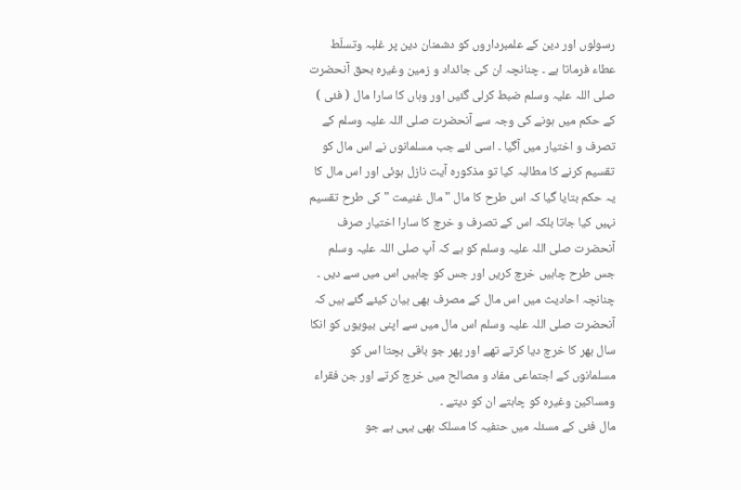رسولوں اور دین کے علمبرداروں کو دشمنان دین پر غلبہ وتسلّط عطاء فرماتا ہے ۔ چنانچہ ان کی جائداد و زمین وغیرہ بحق آنحضرت صلی اللہ علیہ وسلم ضبط کرلی گئیں اور وہاں کا سارا مال ( فئی ) کے حکم میں ہونے کی وجہ سے آنحضرت صلی اللہ علیہ وسلم کے تصرف و اختیار میں آگیا ۔ اسی لئے جب مسلمانوں نے اس مال کو تقسیم کرنے کا مطالبہ کیا تو مذکورہ آیت نازل ہوئی اور اس مال کا یہ حکم بتایا گیا کہ اس طرح کا مال " مال غنیمت " کی طرح تقسیم نہیں کیا جاتا بلکہ اس کے تصرف و خرچ کا سارا اختیار صرف آنحضرت صلی اللہ علیہ وسلم کو ہے کہ آپ صلی اللہ علیہ وسلم جس طرح چاہیں خرچ کریں اور جس کو چاہیں اس میں سے دیں ۔ چنانچہ احادیث میں اس مال کے مصرف بھی بیان کیئے گئے ہیں کہ آنحضرت صلی اللہ علیہ وسلم اس مال میں سے اپنی بیویوں کو انکا سال بھر کا خرچ دیا کرتے تھے اور پھر جو باقی بچتا اس کو مسلمانوں کے اجتماعی مفاد و مصالح میں خرچ کرتے اور جن فقراء ومساکین وغیرہ کو چاہتے ان کو دیتے ۔
مال فئی کے مسئلہ میں حنفیہ کا مسلک بھی یہی ہے جو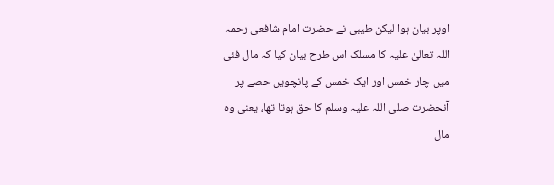اوپر بیان ہوا لیکن طیبی نے حضرت امام شافعی رحمہ اللہ تعالیٰ علیہ کا مسلک اس طرح بیان کیا کہ مال فئی میں چار خمس اور ایک خمس کے پانچویں حصے پر آنحضرت صلی اللہ علیہ وسلم کا حق ہوتا تھا، یعنی وہ مال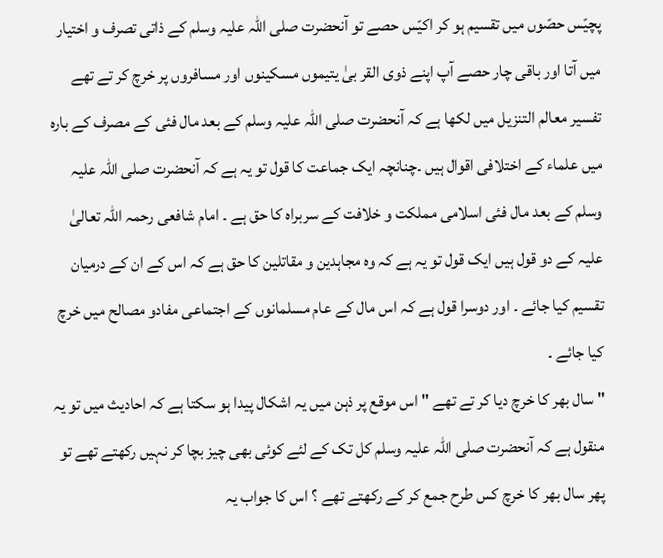پچیّس حصّوں میں تقسیم ہو کر اکیّس حصے تو آنحضرت صلی اللہ علیہ وسلم کے ذاتی تصرف و اختیار میں آتا اور باقی چار حصے آپ اپنے ذوی القر بیٰ یتیموں مسکینوں اور مسافروں پر خرچ کر تے تھے
تفسیر معالم التنزیل میں لکھا ہے کہ آنحضرت صلی اللہ علیہ وسلم کے بعد مال فئی کے مصرف کے بارہ میں علماء کے اختلافی اقوال ہیں ۔چنانچہ ایک جماعت کا قول تو یہ ہے کہ آنحضرت صلی اللہ علیہ وسلم کے بعد مال فئی اسلامی مملکت و خلافت کے سربراہ کا حق ہے ۔ امام شافعی رحمہ اللہ تعالیٰ علیہ کے دو قول ہیں ایک قول تو یہ ہے کہ وہ مجاہدین و مقاتلین کا حق ہے کہ اس کے ان کے درمیان تقسیم کیا جائے ۔ اور دوسرا قول ہے کہ اس مال کے عام مسلمانوں کے اجتماعی مفادو مصالح میں خرچ کیا جائے ۔
" سال بھر کا خرچ دیا کر تے تھے " اس موقع پر ذہن میں یہ اشکال پیدا ہو سکتا ہے کہ احادیث میں تو یہ منقول ہے کہ آنحضرت صلی اللہ علیہ وسلم کل تک کے لئے کوئی بھی چیز بچا کر نہیں رکھتے تھے تو پھر سال بھر کا خرچ کس طرح جمع کر کے رکھتے تھے ؟ اس کا جواب یہ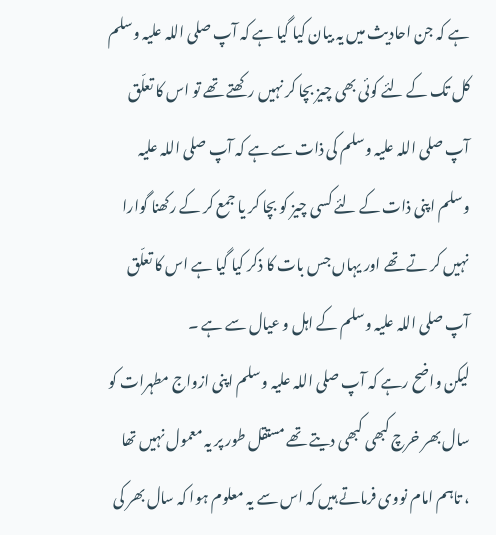ہے کہ جن احادیث میں یہ بیان کیا گیا ہے کہ آپ صلی اللہ علیہ وسلم کل تک کے لئے کوئی بھی چیز بچا کر نہیں رکھتے تھے تو اس کا تعلّق آپ صلی اللہ علیہ وسلم کی ذات سے ہے کہ آپ صلی اللہ علیہ وسلم اپنی ذات کے لئے کسی چیز کو بچا کر یا جمع کر کے رکھنا گوارا نہیں کر تے تھے اور یہاں جس بات کا ذکر کیا گیا ہے اس کا تعلّق آپ صلی اللہ علیہ وسلم کے اہل و عیال سے ہے ۔
لیکن واضح رہے کہ آپ صلی اللہ علیہ وسلم اپنی ازواج مطہرات کو سال بھر خرچ کبھی کبھی دیتے تھے مستقل طور پر یہ معمول نہیں تھا ، تاہم امام نووی فرماتے ہیں کہ اس سے یہ معلوم ہوا کہ سال بھر کی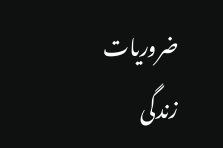ضروریات زندگی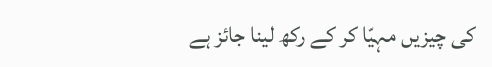کی چیزیں مہیّا کر کے رکھ لینا جائز ہے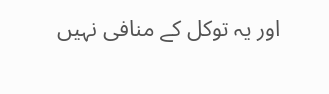اور یہ توکل کے منافی نہیں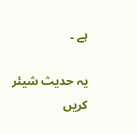ہے ۔

یہ حدیث شیئر کریں